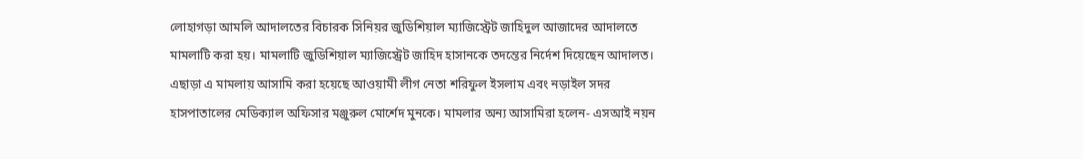লোহাগড়া আমলি আদালতের বিচারক সিনিয়র জুডিশিয়াল ম্যাজিস্ট্রেট জাহিদুল আজাদের আদালতে মামলাটি করা হয়। মামলাটি জুডিশিয়াল ম্যাজিস্ট্রেট জাহিদ হাসানকে তদন্তের নির্দেশ দিয়েছেন আদালত। এছাড়া এ মামলায় আসামি করা হয়েছে আওয়ামী লীগ নেতা শরিফুল ইসলাম এবং নড়াইল সদর হাসপাতালের মেডিক্যাল অফিসার মঞ্জুরুল মোর্শেদ মুনকে। মামলার অন্য আসামিরা হলেন- এসআই নয়ন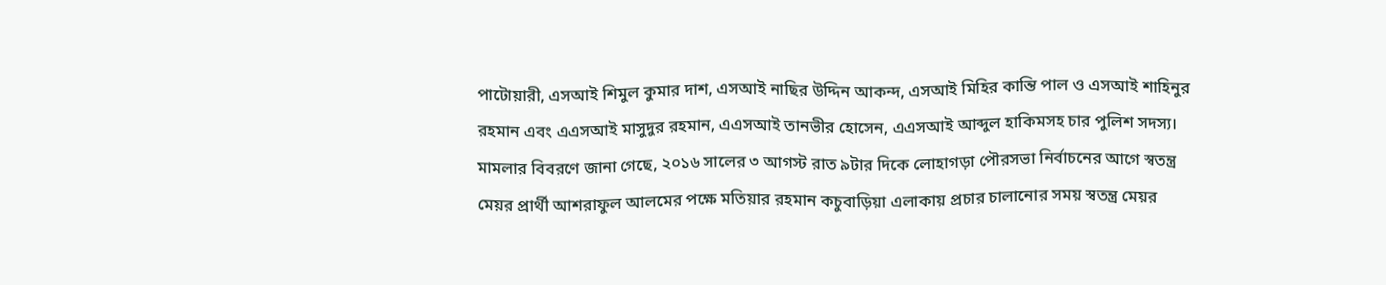পাটোয়ারী, এসআই শিমুল কুমার দাশ, এসআই নাছির উদ্দিন আকন্দ, এসআই মিহির কান্তি পাল ও এসআই শাহিনুর রহমান এবং এএসআই মাসুদুর রহমান, এএসআই তানভীর হোসেন, এএসআই আব্দুল হাকিমসহ চার পুলিশ সদস্য।
মামলার বিবরণে জানা গেছে, ২০১৬ সালের ৩ আগস্ট রাত ৯টার দিকে লোহাগড়া পৌরসভা নির্বাচনের আগে স্বতন্ত্র মেয়র প্রার্থী আশরাফুল আলমের পক্ষে মতিয়ার রহমান কচুবাড়িয়া এলাকায় প্রচার চালানোর সময় স্বতন্ত্র মেয়র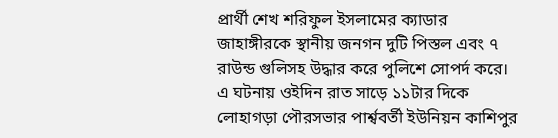প্রার্থী শেখ শরিফুল ইসলামের ক্যাডার জাহাঙ্গীরকে স্থানীয় জনগন দুটি পিস্তল এবং ৭ রাউন্ড গুলিসহ উদ্ধার করে পুলিশে সোপর্দ করে। এ ঘটনায় ওইদিন রাত সাড়ে ১১টার দিকে লোহাগড়া পৌরসভার পার্শ্ববর্তী ইউনিয়ন কাশিপুর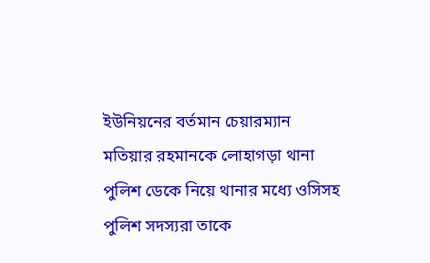ইউনিয়নের বর্তমান চেয়ারম্যান মতিয়ার রহমানকে লোহাগড়া থানা পুলিশ ডেকে নিয়ে থানার মধ্যে ওসিসহ পুলিশ সদস্যরা তাকে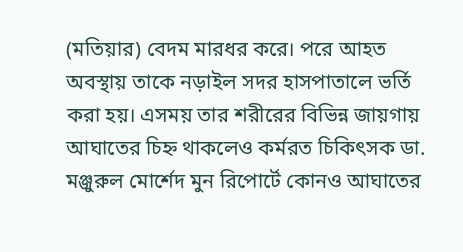(মতিয়ার) বেদম মারধর করে। পরে আহত অবস্থায় তাকে নড়াইল সদর হাসপাতালে ভর্তি করা হয়। এসময় তার শরীরের বিভিন্ন জায়গায় আঘাতের চিহ্ন থাকলেও কর্মরত চিকিৎসক ডা. মঞ্জুরুল মোর্শেদ মুন রিপোর্টে কোনও আঘাতের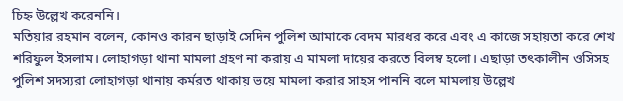চিহ্ন উল্লেখ করেননি।
মতিয়ার রহমান বলেন, কোনও কারন ছাড়াই সেদিন পুলিশ আমাকে বেদম মারধর করে এবং এ কাজে সহায়তা করে শেখ শরিফুল ইসলাম। লোহাগড়া থানা মামলা গ্রহণ না করায় এ মামলা দায়ের করতে বিলম্ব হলো। এছাড়া তৎকালীন ওসিসহ পুলিশ সদস্যরা লোহাগড়া থানায় কর্মরত থাকায় ভয়ে মামলা করার সাহস পাননি বলে মামলায় উল্লেখ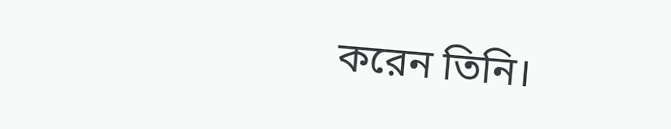করেন তিনি।